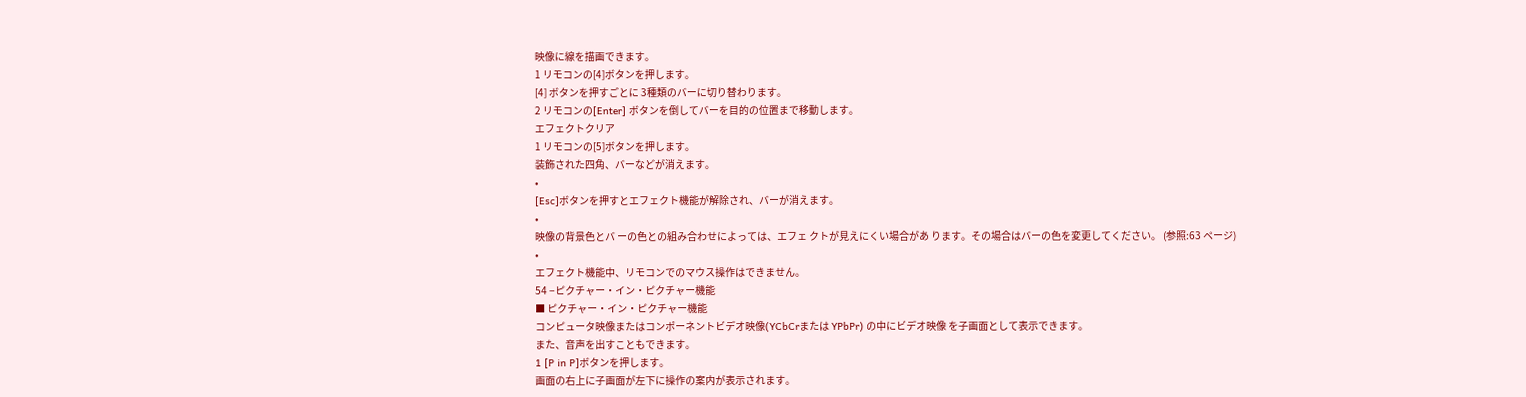映像に線を描画できます。
1 リモコンの[4]ボタンを押します。
[4] ボタンを押すごとに 3種類のバーに切り替わります。
2 リモコンの[Enter] ボタンを倒してバーを目的の位置まで移動します。
エフェクトクリア
1 リモコンの[5]ボタンを押します。
装飾された四角、バーなどが消えます。
•
[Esc]ボタンを押すとエフェクト機能が解除され、バーが消えます。
•
映像の背景色とバ ーの色との組み合わせによっては、エフェ クトが見えにくい場合があ ります。その場合はバーの色を変更してください。 (参照:63 ページ)
•
エフェクト機能中、リモコンでのマウス操作はできません。
54 −ピクチャー・イン・ピクチャー機能
■ ピクチャー・イン・ピクチャー機能
コンピュータ映像またはコンポーネントビデオ映像(YCbCrまたは YPbPr) の中にビデオ映像 を子画面として表示できます。
また、音声を出すこともできます。
1 [P in P]ボタンを押します。
画面の右上に子画面が左下に操作の案内が表示されます。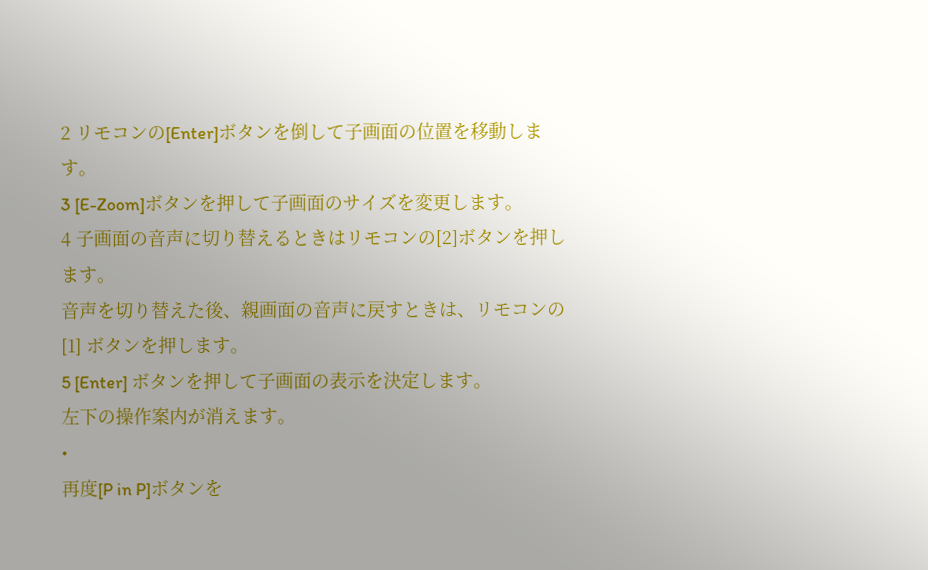2 リモコンの[Enter]ボタンを倒して子画面の位置を移動します。
3 [E-Zoom]ボタンを押して子画面のサイズを変更します。
4 子画面の音声に切り替えるときはリモコンの[2]ボタンを押します。
音声を切り替えた後、親画面の音声に戻すときは、リモコンの[1] ボタンを押します。
5 [Enter] ボタンを押して子画面の表示を決定します。
左下の操作案内が消えます。
•
再度[P in P]ボタンを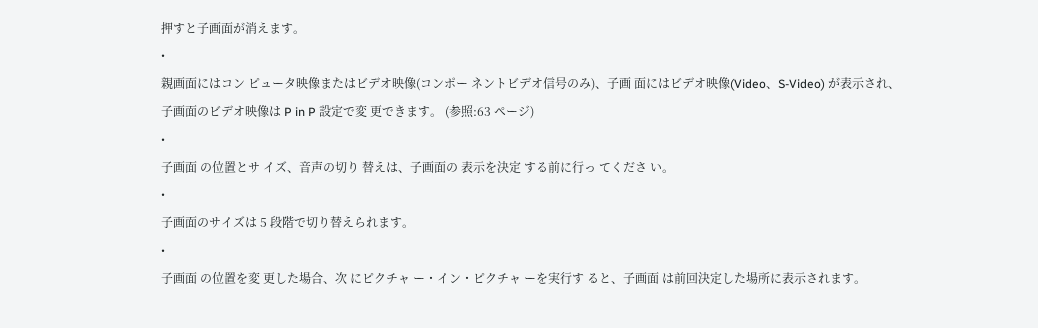押すと子画面が消えます。
•
親画面にはコン ピュータ映像またはビデオ映像(コンポー ネントビデオ信号のみ)、子画 面にはビデオ映像(Video、S-Video) が表示され、子画面のビデオ映像は P in P 設定で変 更できます。 (参照:63 ページ)
•
子画面 の位置とサ イズ、音声の切り 替えは、子画面の 表示を決定 する前に行っ てくださ い。
•
子画面のサイズは 5 段階で切り替えられます。
•
子画面 の位置を変 更した場合、次 にピクチャ ー・イン・ピクチャ ーを実行す ると、子画面 は前回決定した場所に表示されます。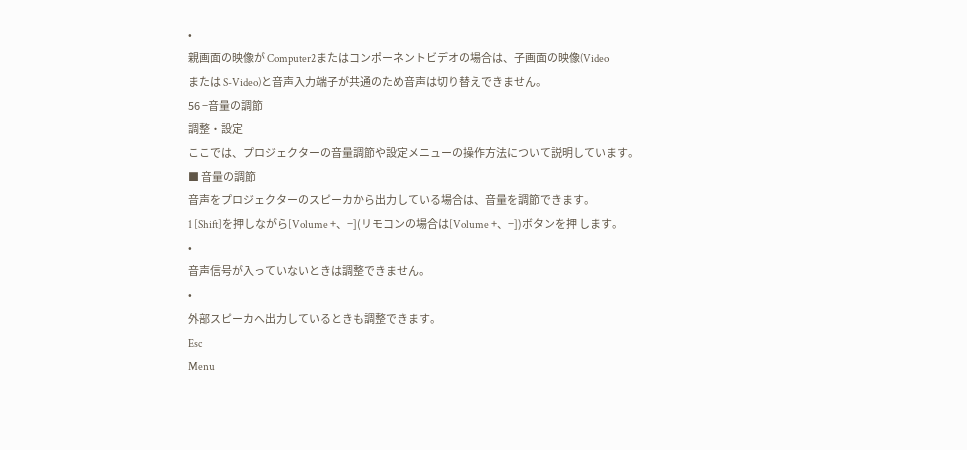•
親画面の映像が Computer2またはコンポーネントビデオの場合は、子画面の映像(Video
または S-Video)と音声入力端子が共通のため音声は切り替えできません。
56 −音量の調節
調整・設定
ここでは、プロジェクターの音量調節や設定メニューの操作方法について説明しています。
■ 音量の調節
音声をプロジェクターのスピーカから出力している場合は、音量を調節できます。
1 [Shift]を押しながら[Volume +、−](リモコンの場合は[Volume +、−])ボタンを押 します。
•
音声信号が入っていないときは調整できません。
•
外部スピーカへ出力しているときも調整できます。
Esc
Menu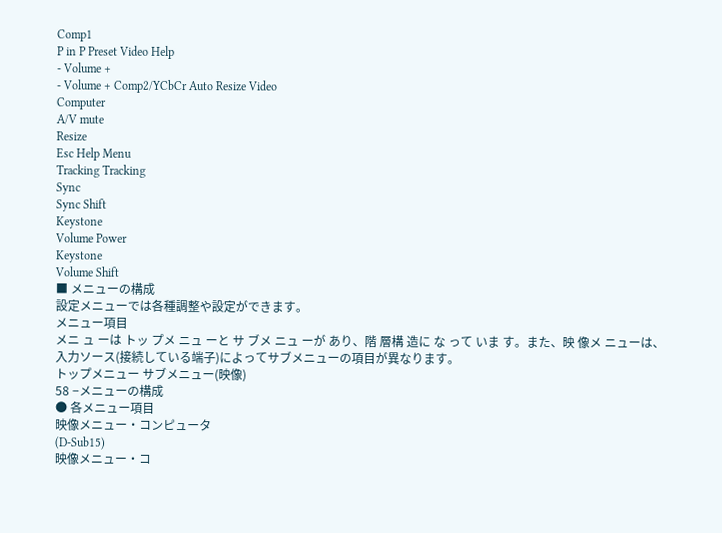Comp1
P in P Preset Video Help
- Volume +
- Volume + Comp2/YCbCr Auto Resize Video
Computer
A/V mute
Resize
Esc Help Menu
Tracking Tracking
Sync
Sync Shift
Keystone
Volume Power
Keystone
Volume Shift
■ メニューの構成
設定メニューでは各種調整や設定ができます。
メニュー項目
メニ ュ ーは トッ プメ ニュ ーと サ ブメ ニュ ーが あり、階 層構 造に な って いま す。また、映 像メ ニューは、入力ソース(接続している端子)によってサブメニューの項目が異なります。
トップメニュー サブメニュー(映像)
58 −メニューの構成
● 各メニュー項目
映像メニュー・コンピュータ
(D-Sub15)
映像メニュー・コ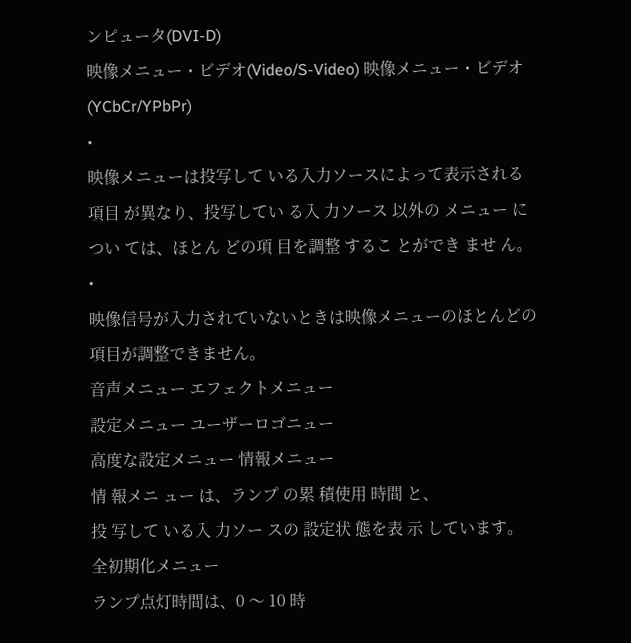ンピュータ(DVI-D)
映像メニュー・ビデオ(Video/S-Video) 映像メニュー・ビデオ(YCbCr/YPbPr)
•
映像メニューは投写して いる入力ソースによって表示される項目 が異なり、投写してい る入 力ソース 以外の メニュー につい ては、ほとん どの項 目を調整 するこ とができ ませ ん。
•
映像信号が入力されていないときは映像メニューのほとんどの項目が調整できません。
音声メニュー エフェクトメニュー
設定メニュー ユーザーロゴニュー
高度な設定メニュー 情報メニュー
情 報メニ ュー は、ランプ の累 積使用 時間 と、
投 写して いる入 力ソー スの 設定状 態を表 示 しています。
全初期化メニュー
ランプ点灯時間は、0 〜 10 時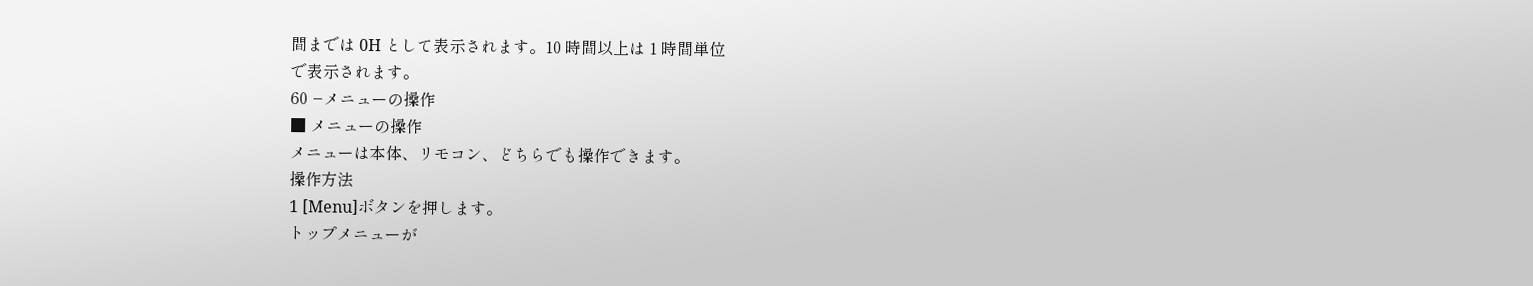間までは 0H として表示されます。10 時間以上は 1 時間単位
で表示されます。
60 −メニューの操作
■ メニューの操作
メニューは本体、リモコン、どちらでも操作できます。
操作方法
1 [Menu]ボタンを押します。
トップメニューが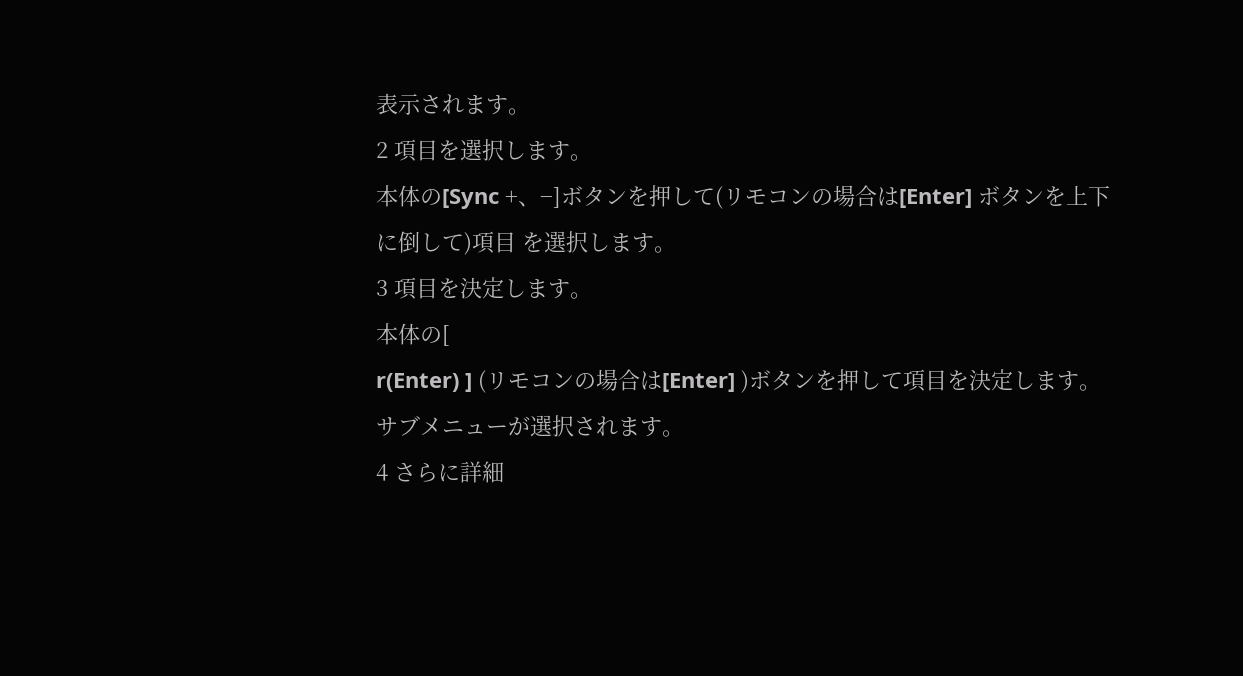表示されます。
2 項目を選択します。
本体の[Sync +、−]ボタンを押して(リモコンの場合は[Enter] ボタンを上下に倒して)項目 を選択します。
3 項目を決定します。
本体の[
r(Enter) ] (リモコンの場合は[Enter] )ボタンを押して項目を決定します。
サブメニューが選択されます。
4 さらに詳細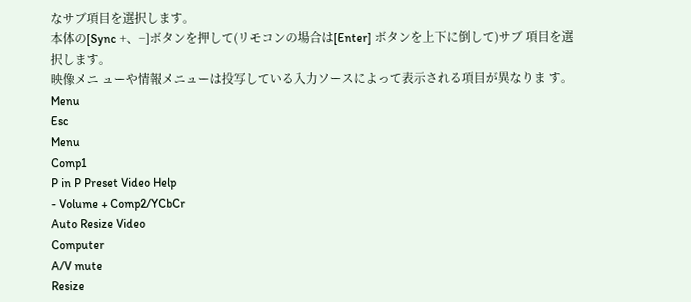なサブ項目を選択します。
本体の[Sync +、−]ボタンを押して(リモコンの場合は[Enter] ボタンを上下に倒して)サブ 項目を選択します。
映像メニ ューや情報メニューは投写している入力ソースによって表示される項目が異なりま す。
Menu
Esc
Menu
Comp1
P in P Preset Video Help
- Volume + Comp2/YCbCr
Auto Resize Video
Computer
A/V mute
Resize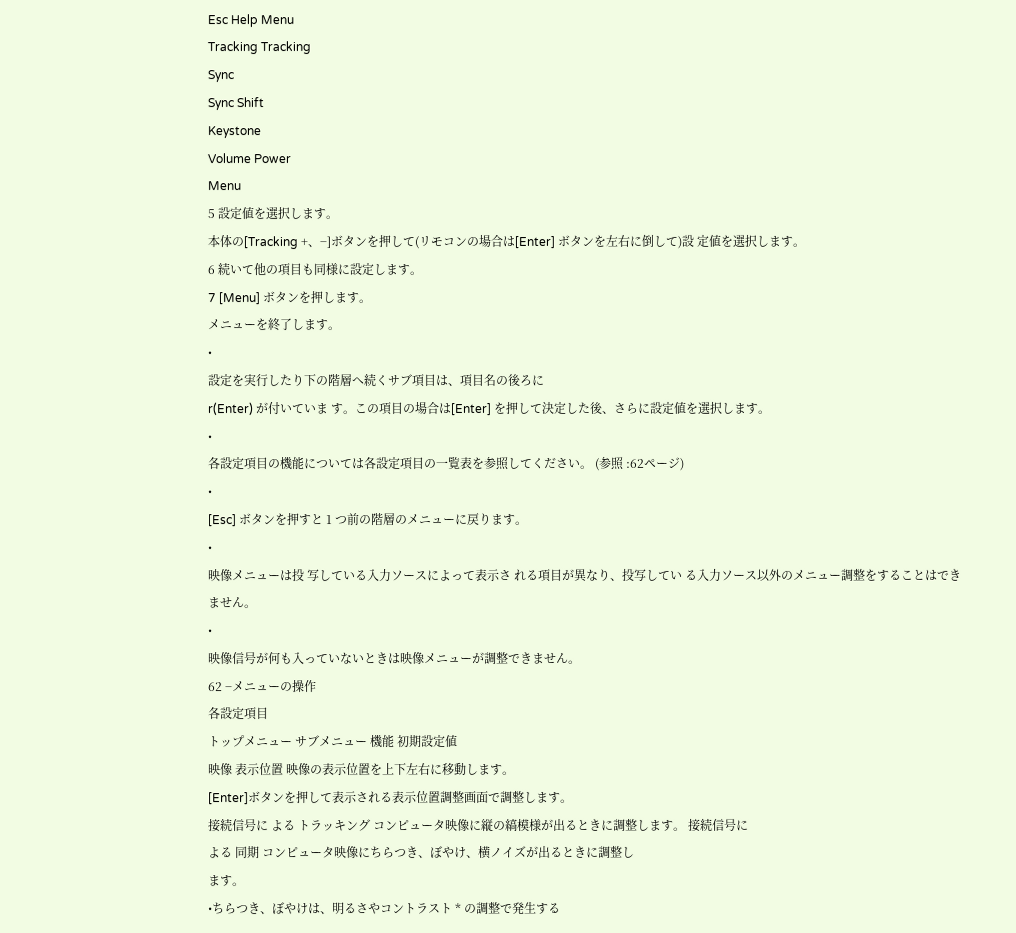Esc Help Menu
Tracking Tracking
Sync
Sync Shift
Keystone
Volume Power
Menu
5 設定値を選択します。
本体の[Tracking +、−]ボタンを押して(リモコンの場合は[Enter] ボタンを左右に倒して)設 定値を選択します。
6 続いて他の項目も同様に設定します。
7 [Menu] ボタンを押します。
メニューを終了します。
•
設定を実行したり下の階層へ続くサブ項目は、項目名の後ろに
r(Enter) が付いていま す。この項目の場合は[Enter] を押して決定した後、さらに設定値を選択します。
•
各設定項目の機能については各設定項目の一覧表を参照してください。 (参照 :62ページ)
•
[Esc] ボタンを押すと 1 つ前の階層のメニューに戻ります。
•
映像メニューは投 写している入力ソースによって表示さ れる項目が異なり、投写してい る入力ソース以外のメニュー調整をすることはできません。
•
映像信号が何も入っていないときは映像メニューが調整できません。
62 −メニューの操作
各設定項目
トップメニュー サブメニュー 機能 初期設定値
映像 表示位置 映像の表示位置を上下左右に移動します。
[Enter]ボタンを押して表示される表示位置調整画面で調整します。
接続信号に よる トラッキング コンピュータ映像に縦の縞模様が出るときに調整します。 接続信号に
よる 同期 コンピュータ映像にちらつき、ぼやけ、横ノイズが出るときに調整し
ます。
•ちらつき、ぼやけは、明るさやコントラスト * の調整で発生する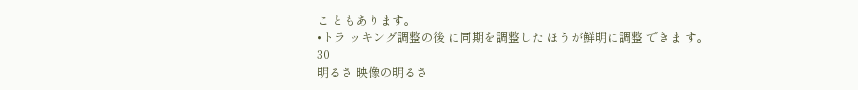こ ともあります。
•トラ ッキング調整の後 に同期を調整した ほうが鮮明に調整 できま す。
30
明るさ 映像の明るさ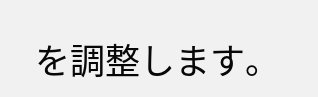を調整します。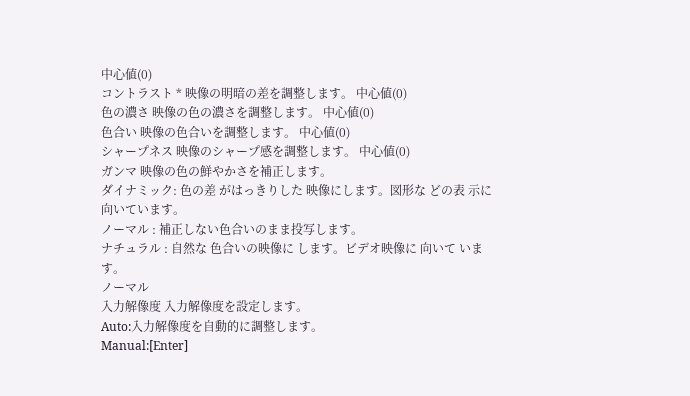中心値(0)
コントラスト * 映像の明暗の差を調整します。 中心値(0)
色の濃さ 映像の色の濃さを調整します。 中心値(0)
色合い 映像の色合いを調整します。 中心値(0)
シャープネス 映像のシャープ感を調整します。 中心値(0)
ガンマ 映像の色の鮮やかさを補正します。
ダイナミック: 色の差 がはっきりした 映像にします。図形な どの表 示に向いています。
ノーマル : 補正しない色合いのまま投写します。
ナチュラル : 自然な 色合いの映像に します。ビデオ映像に 向いて います。
ノーマル
入力解像度 入力解像度を設定します。
Auto:入力解像度を自動的に調整します。
Manual:[Enter]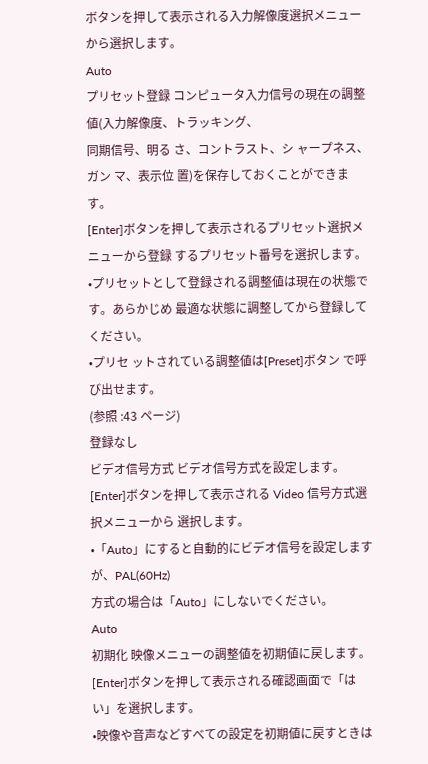ボタンを押して表示される入力解像度選択メニュー から選択します。
Auto
プリセット登録 コンピュータ入力信号の現在の調整値(入力解像度、トラッキング、
同期信号、明る さ、コントラスト、シ ャープネス、ガン マ、表示位 置)を保存しておくことができます。
[Enter]ボタンを押して表示されるプリセット選択メニューから登録 するプリセット番号を選択します。
•プリセットとして登録される調整値は現在の状態です。あらかじめ 最適な状態に調整してから登録してください。
•プリセ ットされている調整値は[Preset]ボタン で呼び出せます。
(参照 :43 ページ)
登録なし
ビデオ信号方式 ビデオ信号方式を設定します。
[Enter]ボタンを押して表示される Video 信号方式選択メニューから 選択します。
•「Auto」にすると自動的にビデオ信号を設定しますが、PAL(60Hz)
方式の場合は「Auto」にしないでください。
Auto
初期化 映像メニューの調整値を初期値に戻します。
[Enter]ボタンを押して表示される確認画面で「はい」を選択します。
•映像や音声などすべての設定を初期値に戻すときは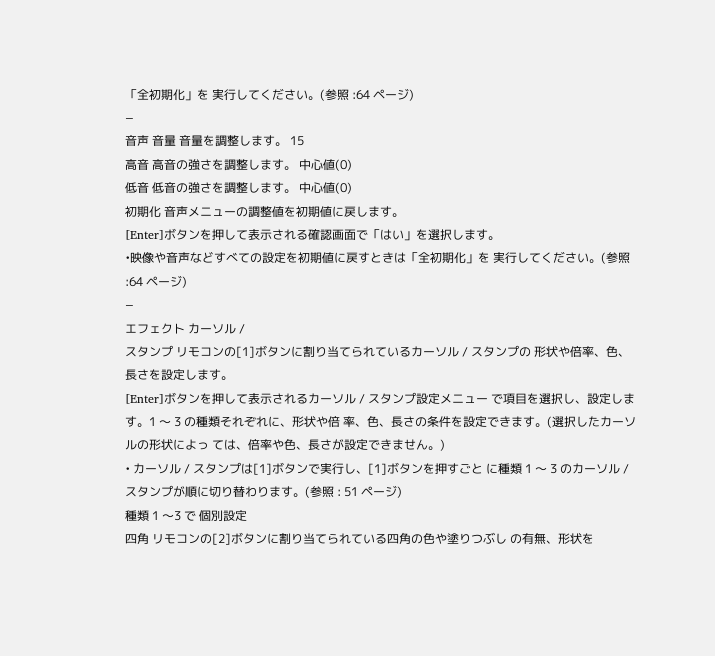「全初期化」を 実行してください。(参照 :64 ページ)
−
音声 音量 音量を調整します。 15
高音 高音の強さを調整します。 中心値(0)
低音 低音の強さを調整します。 中心値(0)
初期化 音声メニューの調整値を初期値に戻します。
[Enter]ボタンを押して表示される確認画面で「はい」を選択します。
•映像や音声などすべての設定を初期値に戻すときは「全初期化」を 実行してください。(参照 :64 ページ)
−
エフェクト カーソル /
スタンプ リモコンの[1]ボタンに割り当てられているカーソル / スタンプの 形状や倍率、色、長さを設定します。
[Enter]ボタンを押して表示されるカーソル / スタンプ設定メニュー で項目を選択し、設定します。1 〜 3 の種類それぞれに、形状や倍 率、色、長さの条件を設定できます。(選択したカーソルの形状によっ ては、倍率や色、長さが設定できません。)
• カーソル / スタンプは[1]ボタンで実行し、[1]ボタンを押すごと に種類 1 〜 3 のカーソル / スタンプが順に切り替わります。(参照 : 51 ページ)
種類 1 〜3 で 個別設定
四角 リモコンの[2]ボタンに割り当てられている四角の色や塗りつぶし の有無、形状を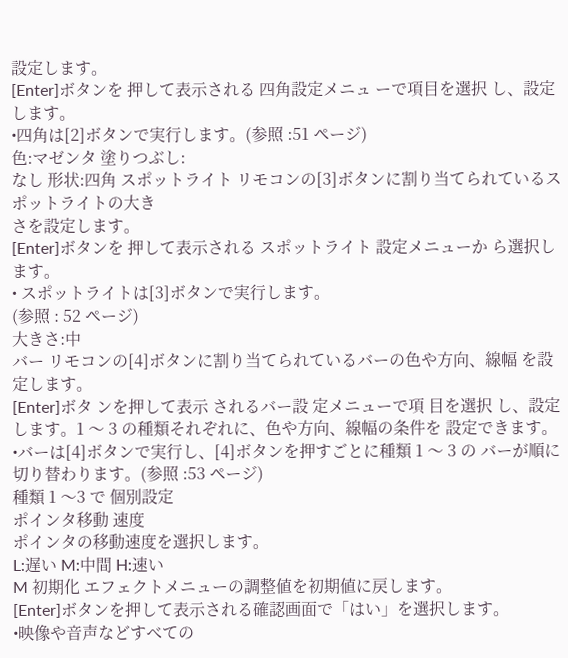設定します。
[Enter]ボタンを 押して表示される 四角設定メニュ ーで項目を選択 し、設定します。
•四角は[2]ボタンで実行します。(参照 :51 ページ)
色:マゼンタ 塗りつぶし:
なし 形状:四角 スポットライト リモコンの[3]ボタンに割り当てられているスポットライトの大き
さを設定します。
[Enter]ボタンを 押して表示される スポットライト 設定メニューか ら選択します。
• スポットライトは[3]ボタンで実行します。
(参照 : 52 ページ)
大きさ:中
バー リモコンの[4]ボタンに割り当てられているバーの色や方向、線幅 を設定します。
[Enter]ボタ ンを押して表示 されるバー設 定メニューで項 目を選択 し、設定します。1 〜 3 の種類それぞれに、色や方向、線幅の条件を 設定できます。
•バーは[4]ボタンで実行し、[4]ボタンを押すごとに種類 1 〜 3 の バーが順に切り替わります。(参照 :53 ページ)
種類 1 〜3 で 個別設定
ポインタ移動 速度
ポインタの移動速度を選択します。
L:遅い M:中間 H:速い
M 初期化 エフェクトメニューの調整値を初期値に戻します。
[Enter]ボタンを押して表示される確認画面で「はい」を選択します。
•映像や音声などすべての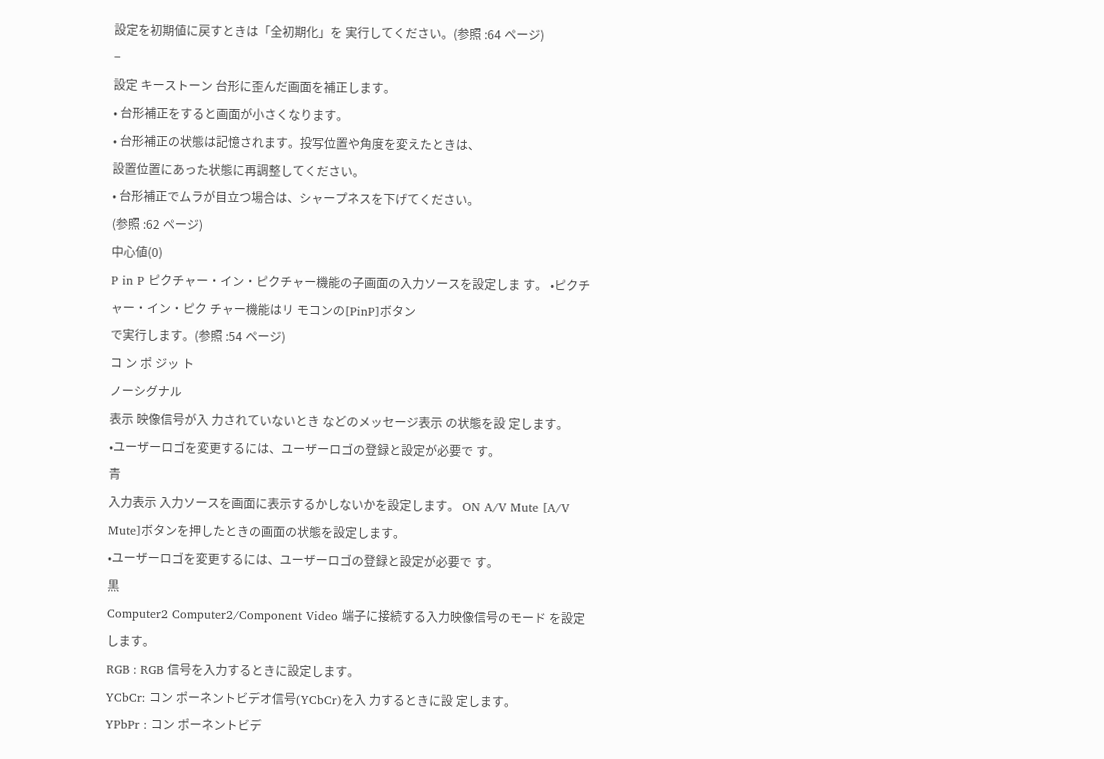設定を初期値に戻すときは「全初期化」を 実行してください。(参照 :64 ページ)
−
設定 キーストーン 台形に歪んだ画面を補正します。
• 台形補正をすると画面が小さくなります。
• 台形補正の状態は記憶されます。投写位置や角度を変えたときは、
設置位置にあった状態に再調整してください。
• 台形補正でムラが目立つ場合は、シャープネスを下げてください。
(参照 :62 ページ)
中心値(0)
P in P ピクチャー・イン・ピクチャー機能の子画面の入力ソースを設定しま す。 •ピクチャー・イン・ピク チャー機能はリ モコンの[PinP]ボタン
で実行します。(参照 :54 ページ)
コ ン ポ ジッ ト
ノーシグナル
表示 映像信号が入 力されていないとき などのメッセージ表示 の状態を設 定します。
•ユーザーロゴを変更するには、ユーザーロゴの登録と設定が必要で す。
青
入力表示 入力ソースを画面に表示するかしないかを設定します。 ON A/V Mute [A/V Mute]ボタンを押したときの画面の状態を設定します。
•ユーザーロゴを変更するには、ユーザーロゴの登録と設定が必要で す。
黒
Computer2 Computer2/Component Video 端子に接続する入力映像信号のモード を設定します。
RGB : RGB 信号を入力するときに設定します。
YCbCr: コン ポーネントビデオ信号(YCbCr)を入 力するときに設 定します。
YPbPr : コン ポーネントビデ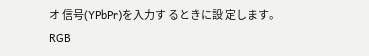オ 信号(YPbPr)を入力す るときに設 定します。
RGB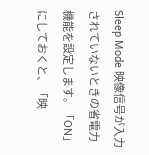Sleep Mode 映像信号が入力されていないときの省電力機能を設定します。「ON」
にしておくと、「映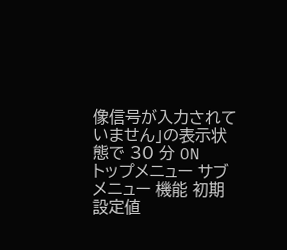像信号が入力されていません」の表示状態で 30 分 ON
トップメニュー サブメニュー 機能 初期設定値